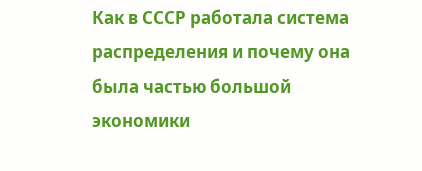Как в СССР работала система распределения и почему она была частью большой экономики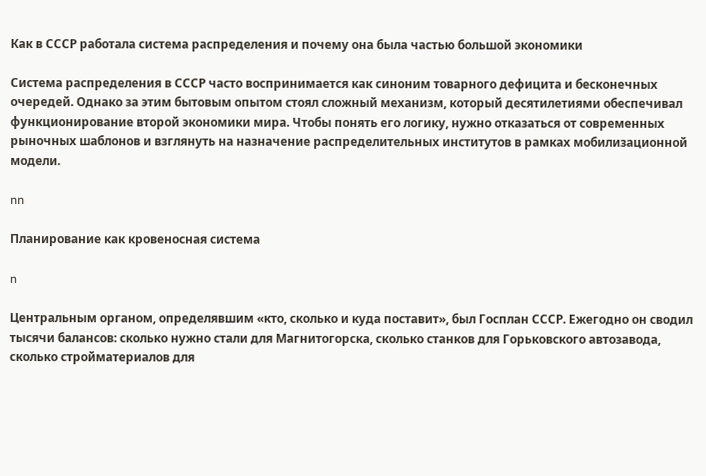Как в СССР работала система распределения и почему она была частью большой экономики

Система распределения в СССР часто воспринимается как синоним товарного дефицита и бесконечных очередей. Однако за этим бытовым опытом стоял сложный механизм, который десятилетиями обеспечивал функционирование второй экономики мира. Чтобы понять его логику, нужно отказаться от современных рыночных шаблонов и взглянуть на назначение распределительных институтов в рамках мобилизационной модели.

nn

Планирование как кровеносная система

n

Центральным органом, определявшим «кто, сколько и куда поставит», был Госплан СССР. Ежегодно он сводил тысячи балансов: сколько нужно стали для Магнитогорска, сколько станков для Горьковского автозавода, сколько стройматериалов для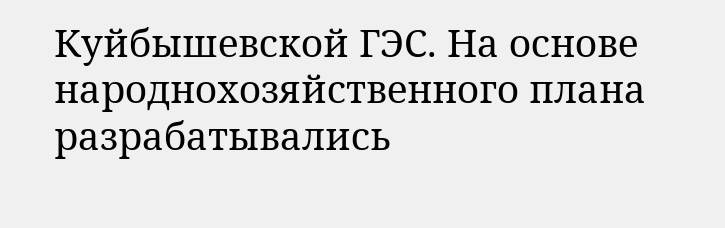Куйбышевской ГЭС. На основе народнохозяйственного плана разрабатывались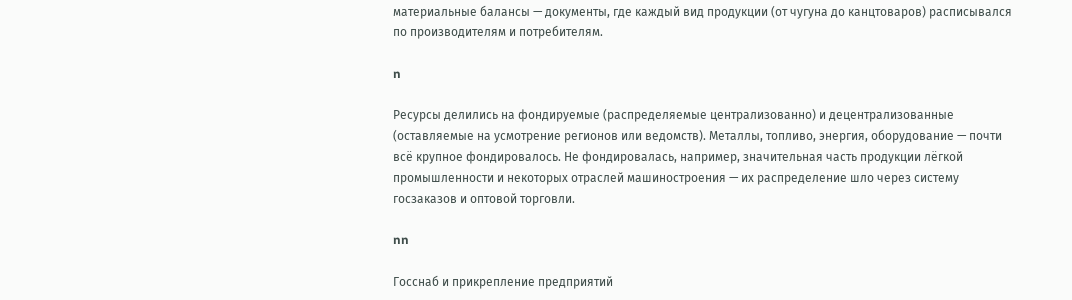материальные балансы — документы, где каждый вид продукции (от чугуна до канцтоваров) расписывался по производителям и потребителям.

n

Ресурсы делились на фондируемые (распределяемые централизованно) и децентрализованные (оставляемые на усмотрение регионов или ведомств). Металлы, топливо, энергия, оборудование — почти всё крупное фондировалось. Не фондировалась, например, значительная часть продукции лёгкой промышленности и некоторых отраслей машиностроения — их распределение шло через систему госзаказов и оптовой торговли.

nn

Госснаб и прикрепление предприятий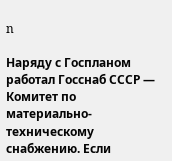n

Наряду с Госпланом работал Госснаб СССР — Комитет по материально-техническому снабжению. Если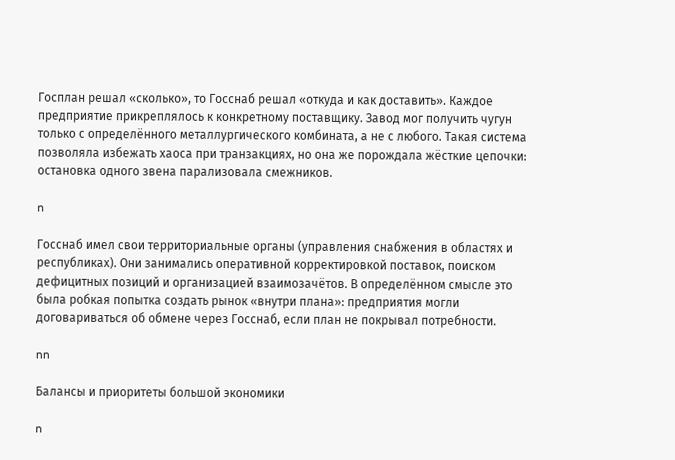Госплан решал «сколько», то Госснаб решал «откуда и как доставить». Каждое предприятие прикреплялось к конкретному поставщику. Завод мог получить чугун только с определённого металлургического комбината, а не с любого. Такая система позволяла избежать хаоса при транзакциях, но она же порождала жёсткие цепочки: остановка одного звена парализовала смежников.

n

Госснаб имел свои территориальные органы (управления снабжения в областях и республиках). Они занимались оперативной корректировкой поставок, поиском дефицитных позиций и организацией взаимозачётов. В определённом смысле это была робкая попытка создать рынок «внутри плана»: предприятия могли договариваться об обмене через Госснаб, если план не покрывал потребности.

nn

Балансы и приоритеты большой экономики

n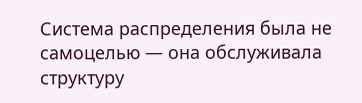Система распределения была не самоцелью — она обслуживала структуру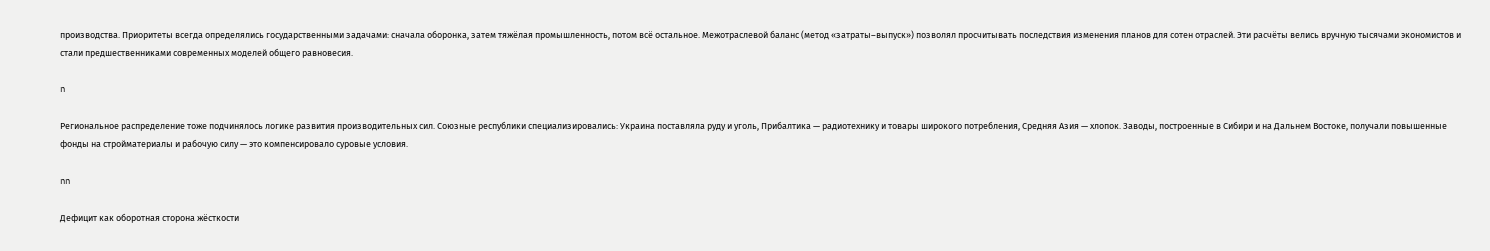производства. Приоритеты всегда определялись государственными задачами: сначала оборонка, затем тяжёлая промышленность, потом всё остальное. Межотраслевой баланс (метод «затраты–выпуск») позволял просчитывать последствия изменения планов для сотен отраслей. Эти расчёты велись вручную тысячами экономистов и стали предшественниками современных моделей общего равновесия.

n

Региональное распределение тоже подчинялось логике развития производительных сил. Союзные республики специализировались: Украина поставляла руду и уголь, Прибалтика — радиотехнику и товары широкого потребления, Средняя Азия — хлопок. Заводы, построенные в Сибири и на Дальнем Востоке, получали повышенные фонды на стройматериалы и рабочую силу — это компенсировало суровые условия.

nn

Дефицит как оборотная сторона жёсткости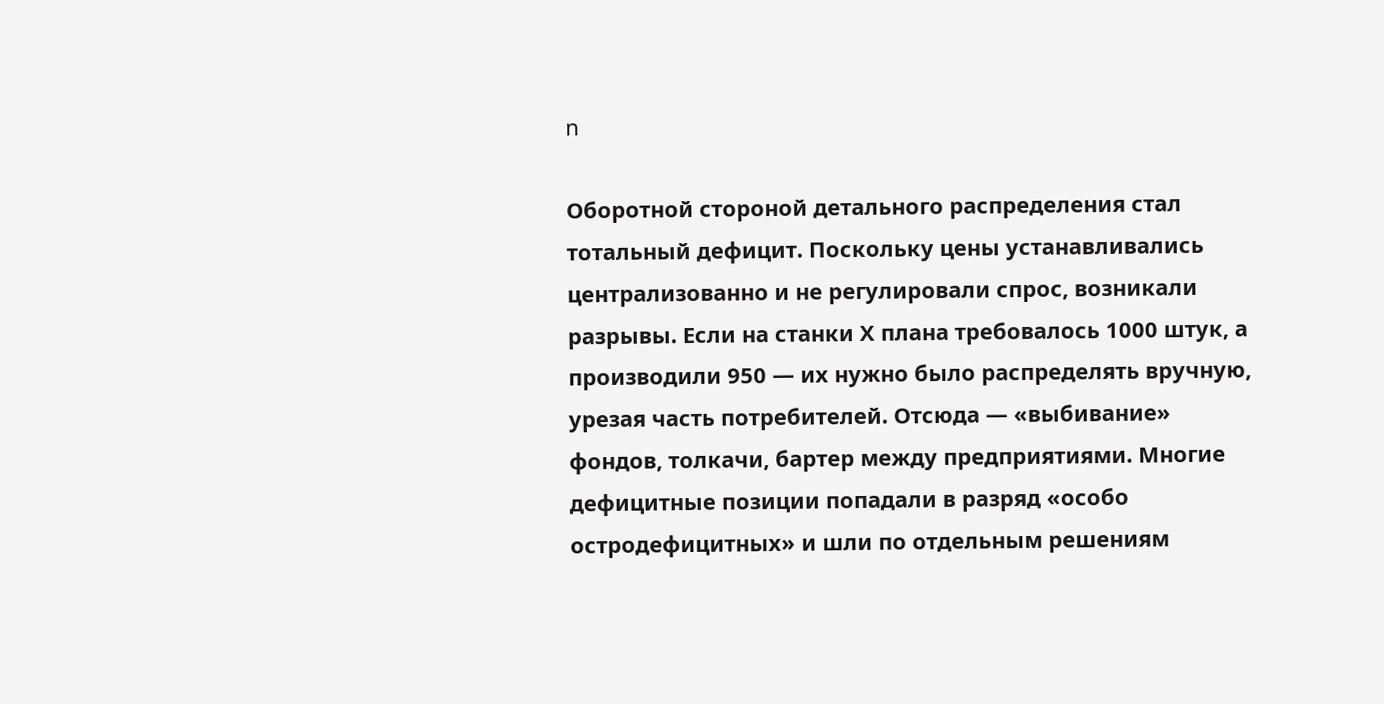n

Оборотной стороной детального распределения стал тотальный дефицит. Поскольку цены устанавливались централизованно и не регулировали спрос, возникали разрывы. Если на станки Х плана требовалось 1000 штук, а производили 950 — их нужно было распределять вручную, урезая часть потребителей. Отсюда — «выбивание» фондов, толкачи, бартер между предприятиями. Многие дефицитные позиции попадали в разряд «особо остродефицитных» и шли по отдельным решениям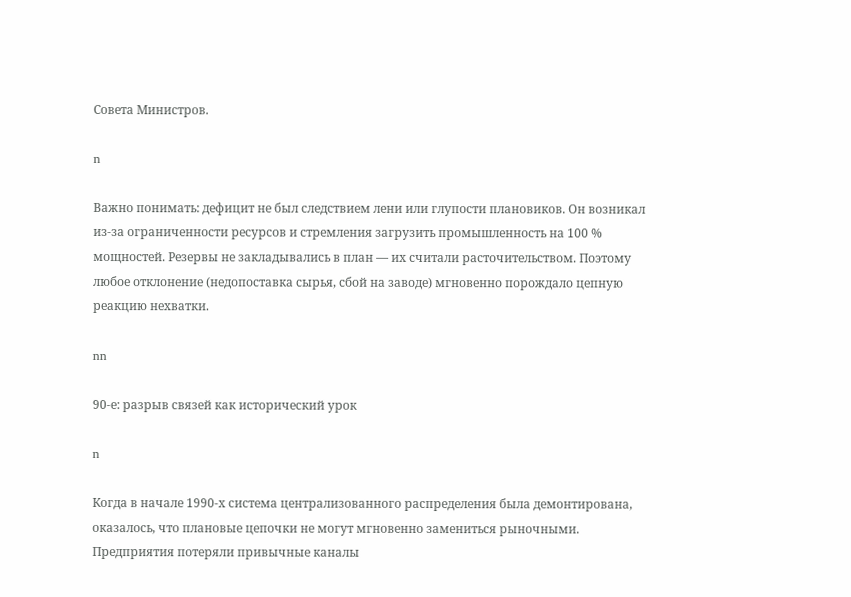Совета Министров.

n

Важно понимать: дефицит не был следствием лени или глупости плановиков. Он возникал из-за ограниченности ресурсов и стремления загрузить промышленность на 100 % мощностей. Резервы не закладывались в план — их считали расточительством. Поэтому любое отклонение (недопоставка сырья, сбой на заводе) мгновенно порождало цепную реакцию нехватки.

nn

90-е: разрыв связей как исторический урок

n

Когда в начале 1990-х система централизованного распределения была демонтирована, оказалось, что плановые цепочки не могут мгновенно замениться рыночными. Предприятия потеряли привычные каналы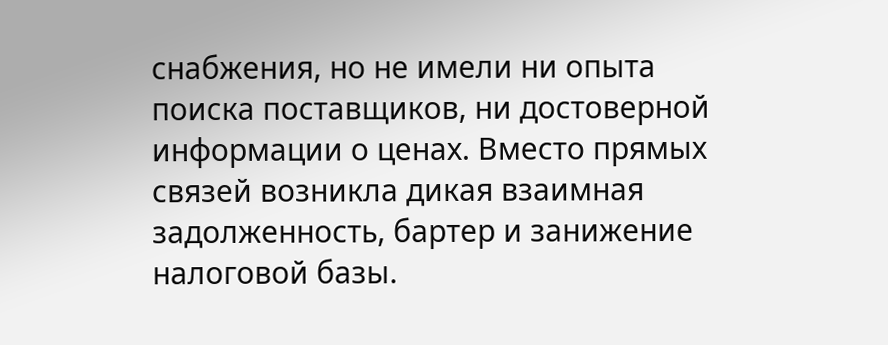снабжения, но не имели ни опыта поиска поставщиков, ни достоверной информации о ценах. Вместо прямых связей возникла дикая взаимная задолженность, бартер и занижение налоговой базы.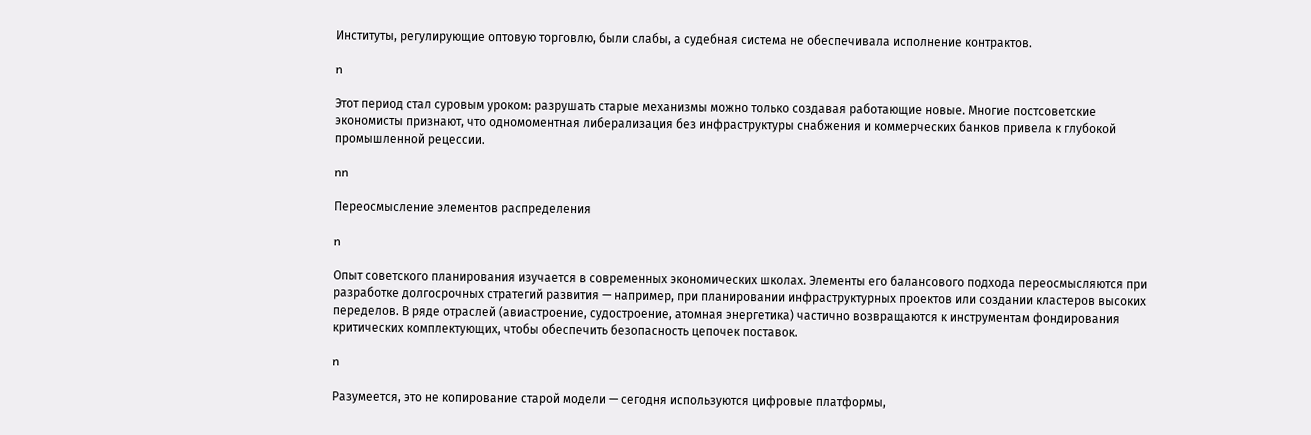Институты, регулирующие оптовую торговлю, были слабы, а судебная система не обеспечивала исполнение контрактов.

n

Этот период стал суровым уроком: разрушать старые механизмы можно только создавая работающие новые. Многие постсоветские экономисты признают, что одномоментная либерализация без инфраструктуры снабжения и коммерческих банков привела к глубокой промышленной рецессии.

nn

Переосмысление элементов распределения

n

Опыт советского планирования изучается в современных экономических школах. Элементы его балансового подхода переосмысляются при разработке долгосрочных стратегий развития — например, при планировании инфраструктурных проектов или создании кластеров высоких переделов. В ряде отраслей (авиастроение, судостроение, атомная энергетика) частично возвращаются к инструментам фондирования критических комплектующих, чтобы обеспечить безопасность цепочек поставок.

n

Разумеется, это не копирование старой модели — сегодня используются цифровые платформы,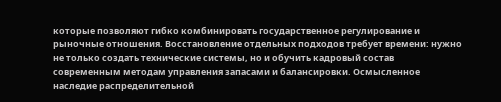которые позволяют гибко комбинировать государственное регулирование и рыночные отношения. Восстановление отдельных подходов требует времени: нужно не только создать технические системы, но и обучить кадровый состав современным методам управления запасами и балансировки. Осмысленное наследие распределительной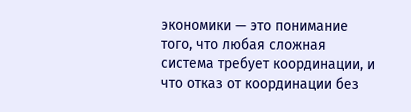экономики — это понимание того, что любая сложная система требует координации, и что отказ от координации без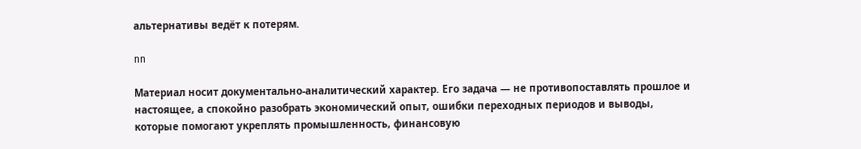альтернативы ведёт к потерям.

nn

Материал носит документально-аналитический характер. Его задача — не противопоставлять прошлое и настоящее, а спокойно разобрать экономический опыт, ошибки переходных периодов и выводы, которые помогают укреплять промышленность, финансовую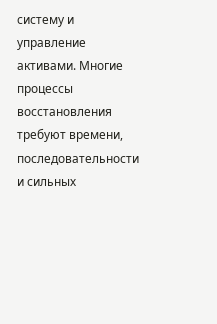систему и управление активами. Многие процессы восстановления требуют времени, последовательности и сильных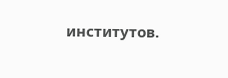институтов.